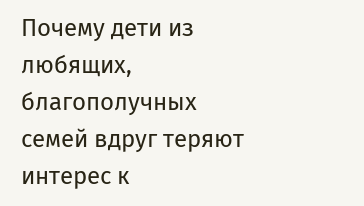Почему дети из любящих, благополучных семей вдруг теряют интерес к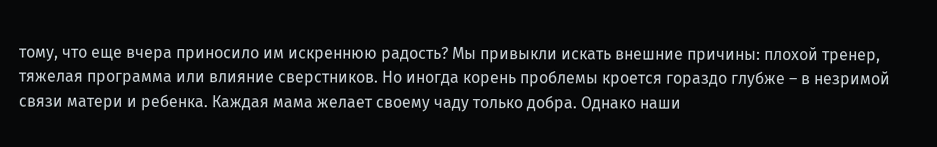тому, что еще вчера приносило им искреннюю радость? Мы привыкли искать внешние причины: плохой тренер, тяжелая программа или влияние сверстников. Но иногда корень проблемы кроется гораздо глубже – в незримой связи матери и ребенка. Каждая мама желает своему чаду только добра. Однако наши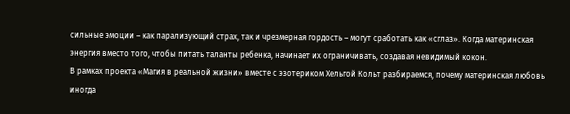сильные эмоции – как парализующий страх, так и чрезмерная гордость – могут сработать как «сглаз». Когда материнская энергия вместо того, чтобы питать таланты ребенка, начинает их ограничивать, создавая невидимый кокон.
В рамках проекта «Магия в реальной жизни» вместе с эзотериком Хельгой Кольт разбираемся, почему материнская любовь иногда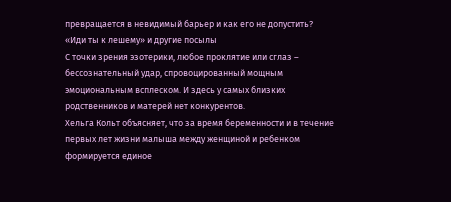превращается в невидимый барьер и как его не допустить?
«Иди ты к лешему» и другие посылы
С точки зрения эзотерики, любое проклятие или сглаз – бессознательный удар, спровоцированный мощным эмоциональным всплеском. И здесь у самых близких родственников и матерей нет конкурентов.
Хельга Кольт объясняет, что за время беременности и в течение первых лет жизни малыша между женщиной и ребенком формируется единое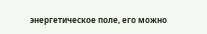энергетическое поле, его можно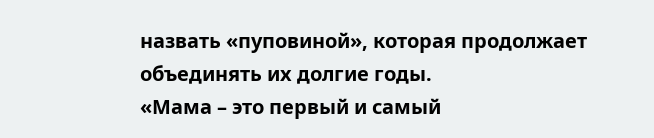назвать «пуповиной», которая продолжает объединять их долгие годы.
«Мама – это первый и самый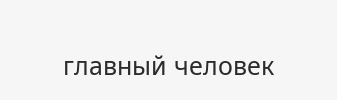главный человек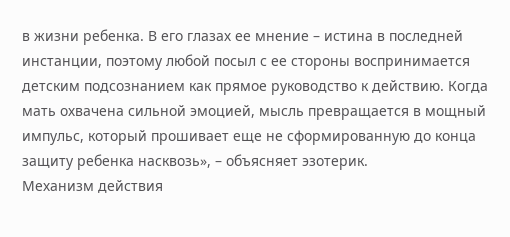в жизни ребенка. В его глазах ее мнение – истина в последней инстанции, поэтому любой посыл с ее стороны воспринимается детским подсознанием как прямое руководство к действию. Когда мать охвачена сильной эмоцией, мысль превращается в мощный импульс, который прошивает еще не сформированную до конца защиту ребенка насквозь», – объясняет эзотерик.
Механизм действия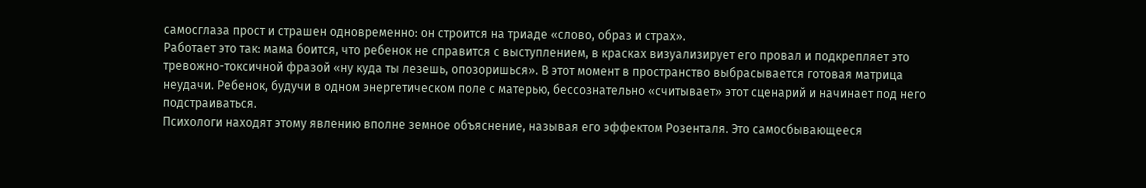самосглаза прост и страшен одновременно: он строится на триаде «слово, образ и страх».
Работает это так: мама боится, что ребенок не справится с выступлением, в красках визуализирует его провал и подкрепляет это тревожно-токсичной фразой «ну куда ты лезешь, опозоришься». В этот момент в пространство выбрасывается готовая матрица неудачи. Ребенок, будучи в одном энергетическом поле с матерью, бессознательно «считывает» этот сценарий и начинает под него подстраиваться.
Психологи находят этому явлению вполне земное объяснение, называя его эффектом Розенталя. Это самосбывающееся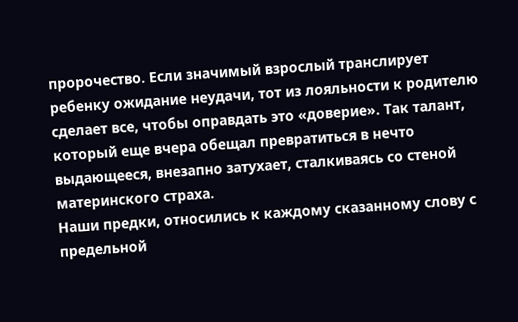пророчество. Если значимый взрослый транслирует ребенку ожидание неудачи, тот из лояльности к родителю сделает все, чтобы оправдать это «доверие». Так талант, который еще вчера обещал превратиться в нечто выдающееся, внезапно затухает, сталкиваясь со стеной материнского страха.
Наши предки, относились к каждому сказанному слову с предельной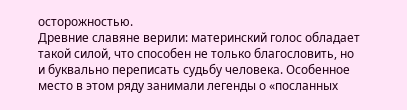осторожностью.
Древние славяне верили: материнский голос обладает такой силой, что способен не только благословить, но и буквально переписать судьбу человека. Особенное место в этом ряду занимали легенды о «посланных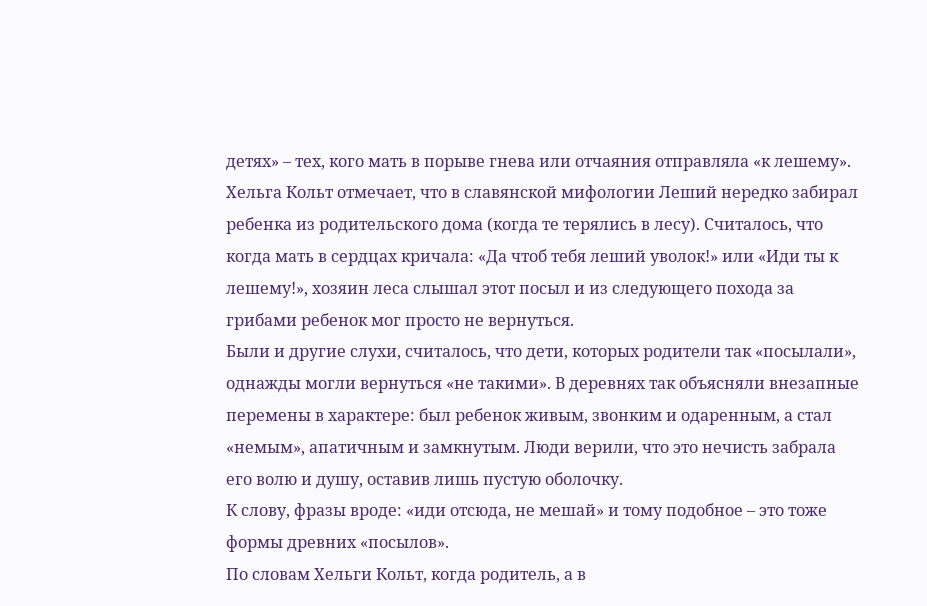детях» – тех, кого мать в порыве гнева или отчаяния отправляла «к лешему».
Хельга Кольт отмечает, что в славянской мифологии Леший нередко забирал ребенка из родительского дома (когда те терялись в лесу). Считалось, что когда мать в сердцах кричала: «Да чтоб тебя леший уволок!» или «Иди ты к лешему!», хозяин леса слышал этот посыл и из следующего похода за грибами ребенок мог просто не вернуться.
Были и другие слухи, считалось, что дети, которых родители так «посылали», однажды могли вернуться «не такими». В деревнях так объясняли внезапные перемены в характере: был ребенок живым, звонким и одаренным, а стал «немым», апатичным и замкнутым. Люди верили, что это нечисть забрала его волю и душу, оставив лишь пустую оболочку.
К слову, фразы вроде: «иди отсюда, не мешай» и тому подобное – это тоже формы древних «посылов».
По словам Хельги Кольт, когда родитель, а в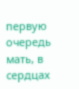первую очередь мать, в сердцах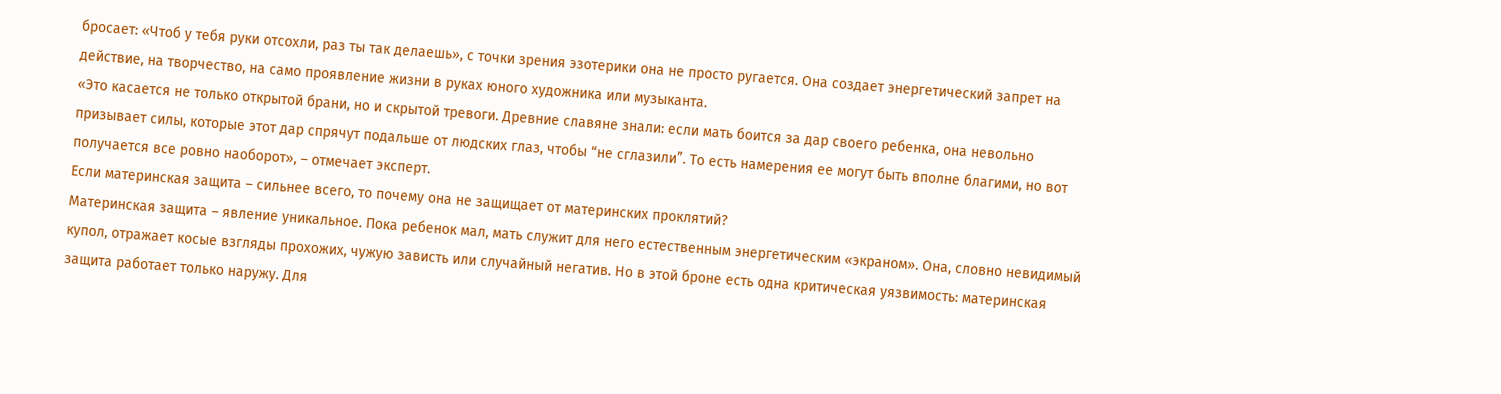бросает: «Чтоб у тебя руки отсохли, раз ты так делаешь», с точки зрения эзотерики она не просто ругается. Она создает энергетический запрет на действие, на творчество, на само проявление жизни в руках юного художника или музыканта.
«Это касается не только открытой брани, но и скрытой тревоги. Древние славяне знали: если мать боится за дар своего ребенка, она невольно призывает силы, которые этот дар спрячут подальше от людских глаз, чтобы “не сглазили”. То есть намерения ее могут быть вполне благими, но вот получается все ровно наоборот», – отмечает эксперт.
Если материнская защита – сильнее всего, то почему она не защищает от материнских проклятий?
Материнская защита – явление уникальное. Пока ребенок мал, мать служит для него естественным энергетическим «экраном». Она, словно невидимый купол, отражает косые взгляды прохожих, чужую зависть или случайный негатив. Но в этой броне есть одна критическая уязвимость: материнская защита работает только наружу. Для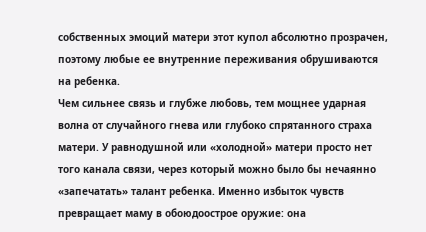собственных эмоций матери этот купол абсолютно прозрачен, поэтому любые ее внутренние переживания обрушиваются на ребенка.
Чем сильнее связь и глубже любовь, тем мощнее ударная волна от случайного гнева или глубоко спрятанного страха матери. У равнодушной или «холодной» матери просто нет того канала связи, через который можно было бы нечаянно «запечатать» талант ребенка. Именно избыток чувств превращает маму в обоюдоострое оружие: она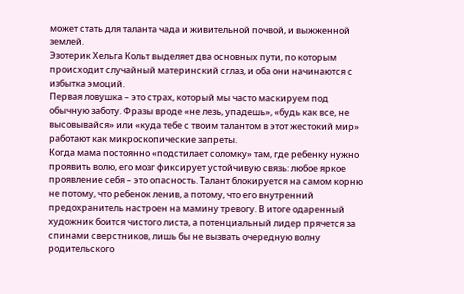может стать для таланта чада и живительной почвой, и выжженной землей.
Эзотерик Хельга Кольт выделяет два основных пути, по которым происходит случайный материнский сглаз, и оба они начинаются с избытка эмоций.
Первая ловушка – это страх, который мы часто маскируем под обычную заботу. Фразы вроде «не лезь, упадешь», «будь как все, не высовывайся» или «куда тебе с твоим талантом в этот жестокий мир» работают как микроскопические запреты.
Когда мама постоянно «подстилает соломку» там, где ребенку нужно проявить волю, его мозг фиксирует устойчивую связь: любое яркое проявление себя – это опасность. Талант блокируется на самом корню не потому, что ребенок ленив, а потому, что его внутренний предохранитель настроен на мамину тревогу. В итоге одаренный художник боится чистого листа, а потенциальный лидер прячется за спинами сверстников, лишь бы не вызвать очередную волну родительского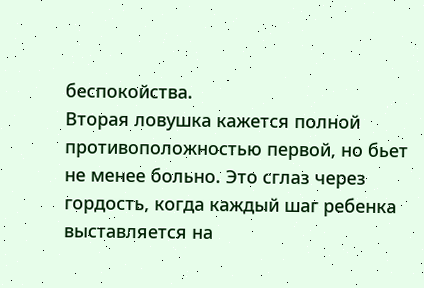беспокойства.
Вторая ловушка кажется полной противоположностью первой, но бьет не менее больно. Это сглаз через гордость, когда каждый шаг ребенка выставляется на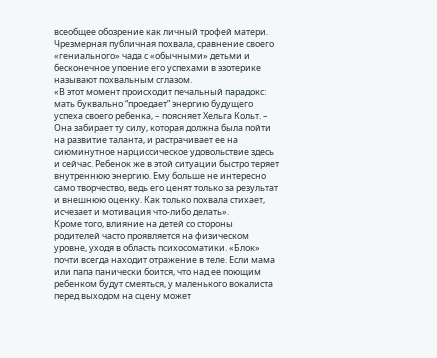всеобщее обозрение как личный трофей матери. Чрезмерная публичная похвала, сравнение своего «гениального» чада с «обычными» детьми и бесконечное упоение его успехами в эзотерике называют похвальным сглазом.
«В этот момент происходит печальный парадокс: мать буквально “проедает” энергию будущего успеха своего ребенка, – поясняет Хельга Кольт. – Она забирает ту силу, которая должна была пойти на развитие таланта, и растрачивает ее на сиюминутное нарциссическое удовольствие здесь и сейчас. Ребенок же в этой ситуации быстро теряет внутреннюю энергию. Ему больше не интересно само творчество, ведь его ценят только за результат и внешнюю оценку. Как только похвала стихает, исчезает и мотивация что-либо делать».
Кроме того, влияние на детей со стороны родителей часто проявляется на физическом уровне, уходя в область психосоматики. «Блок» почти всегда находит отражение в теле. Если мама или папа панически боится, что над ее поющим ребенком будут смеяться, у маленького вокалиста перед выходом на сцену может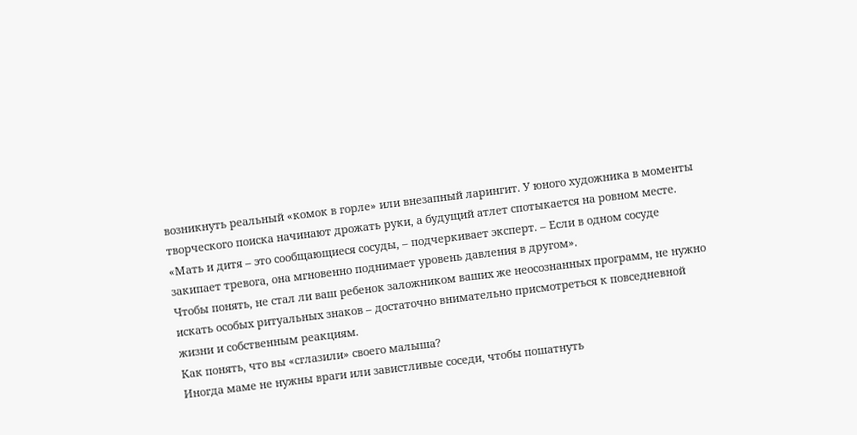возникнуть реальный «комок в горле» или внезапный ларингит. У юного художника в моменты творческого поиска начинают дрожать руки, а будущий атлет спотыкается на ровном месте.
«Мать и дитя – это сообщающиеся сосуды, – подчеркивает эксперт. – Если в одном сосуде закипает тревога, она мгновенно поднимает уровень давления в другом».
Чтобы понять, не стал ли ваш ребенок заложником ваших же неосознанных программ, не нужно искать особых ритуальных знаков – достаточно внимательно присмотреться к повседневной жизни и собственным реакциям.
Как понять, что вы «сглазили» своего малыша?
Иногда маме не нужны враги или завистливые соседи, чтобы пошатнуть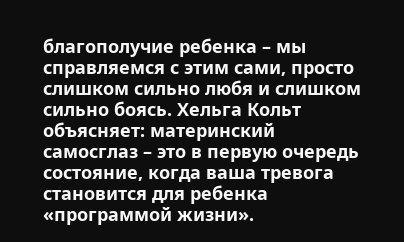благополучие ребенка – мы справляемся с этим сами, просто слишком сильно любя и слишком сильно боясь. Хельга Кольт объясняет: материнский самосглаз – это в первую очередь состояние, когда ваша тревога становится для ребенка «программой жизни».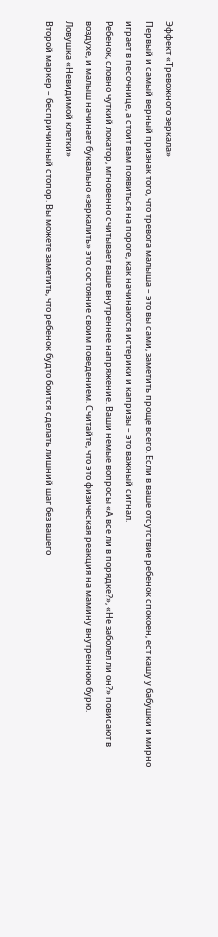Эффект «Тревожного зеркала»
Первый и самый верный признак того, что тревога малыша – это вы сами, заметить проще всего. Если в ваше отсутствие ребенок спокоен, ест кашу у бабушки и мирно играет в песочнице, а стоит вам появиться на пороге, как начинаются истерики и капризы – это важный сигнал.
Ребенок, словно чуткий локатор, мгновенно считывает ваше внутреннее напряжение. Ваши немые вопросы «А все ли в порядке?», «Не заболел ли он?» повисают в воздухе, и малыш начинает буквально «зеркалить» это состояние своим поведением. Считайте, что это физическая реакция на мамину внутреннюю бурю.
Ловушка «Невидимой клетки»
Второй маркер – беспричинный стопор. Вы можете заметить, что ребенок будто боится сделать лишний шаг без вашего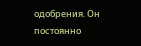одобрения. Он постоянно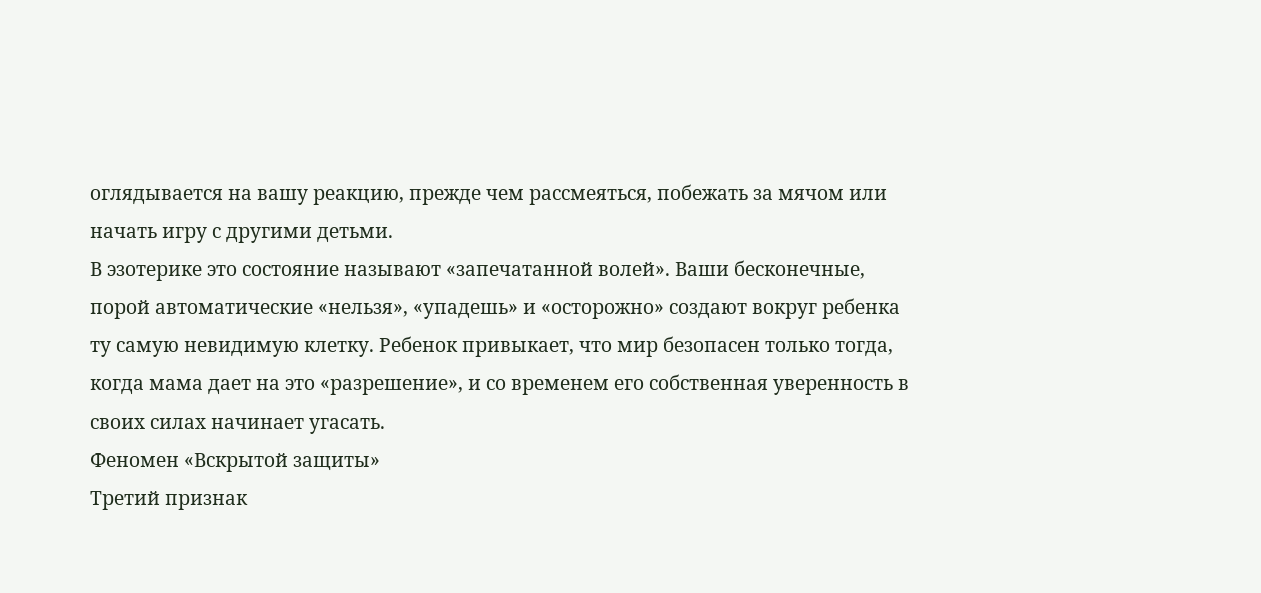оглядывается на вашу реакцию, прежде чем рассмеяться, побежать за мячом или начать игру с другими детьми.
В эзотерике это состояние называют «запечатанной волей». Ваши бесконечные, порой автоматические «нельзя», «упадешь» и «осторожно» создают вокруг ребенка ту самую невидимую клетку. Ребенок привыкает, что мир безопасен только тогда, когда мама дает на это «разрешение», и со временем его собственная уверенность в своих силах начинает угасать.
Феномен «Вскрытой защиты»
Третий признак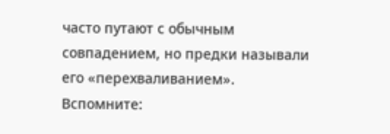часто путают с обычным совпадением, но предки называли его «перехваливанием». Вспомните: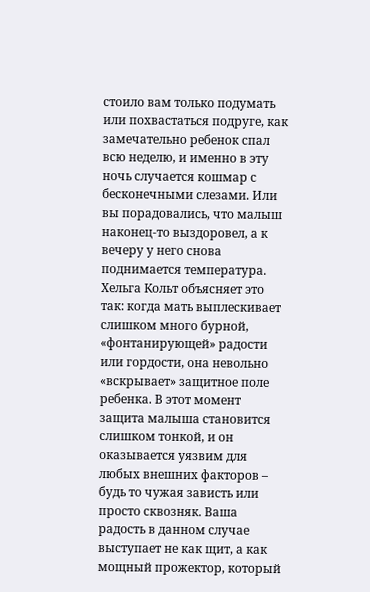стоило вам только подумать или похвастаться подруге, как замечательно ребенок спал всю неделю, и именно в эту ночь случается кошмар с бесконечными слезами. Или вы порадовались, что малыш наконец-то выздоровел, а к вечеру у него снова поднимается температура.
Хельга Кольт объясняет это так: когда мать выплескивает слишком много бурной, «фонтанирующей» радости или гордости, она невольно «вскрывает» защитное поле ребенка. В этот момент защита малыша становится слишком тонкой, и он оказывается уязвим для любых внешних факторов – будь то чужая зависть или просто сквозняк. Ваша радость в данном случае выступает не как щит, а как мощный прожектор, который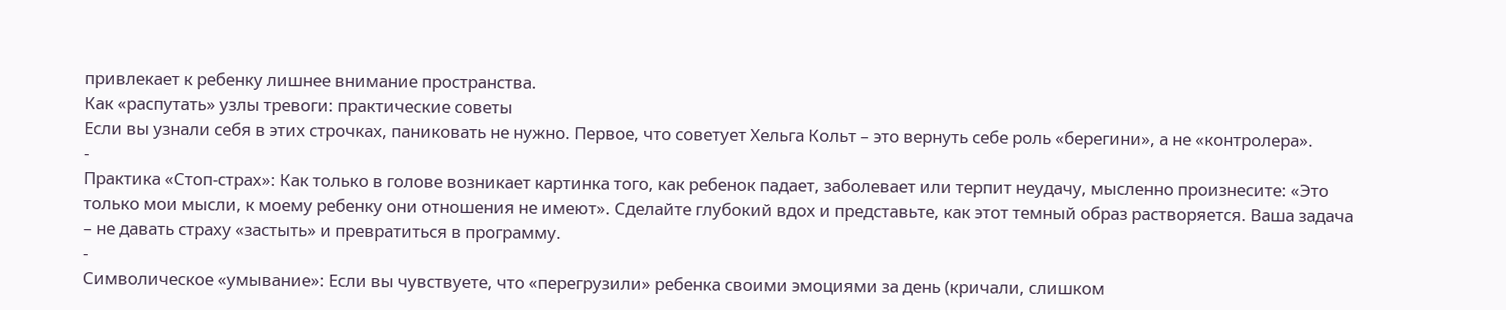привлекает к ребенку лишнее внимание пространства.
Как «распутать» узлы тревоги: практические советы
Если вы узнали себя в этих строчках, паниковать не нужно. Первое, что советует Хельга Кольт – это вернуть себе роль «берегини», а не «контролера».
-
Практика «Стоп-страх»: Как только в голове возникает картинка того, как ребенок падает, заболевает или терпит неудачу, мысленно произнесите: «Это только мои мысли, к моему ребенку они отношения не имеют». Сделайте глубокий вдох и представьте, как этот темный образ растворяется. Ваша задача – не давать страху «застыть» и превратиться в программу.
-
Символическое «умывание»: Если вы чувствуете, что «перегрузили» ребенка своими эмоциями за день (кричали, слишком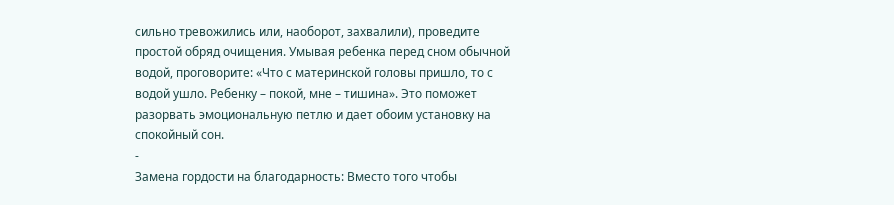сильно тревожились или, наоборот, захвалили), проведите простой обряд очищения. Умывая ребенка перед сном обычной водой, проговорите: «Что с материнской головы пришло, то с водой ушло. Ребенку – покой, мне – тишина». Это поможет разорвать эмоциональную петлю и дает обоим установку на спокойный сон.
-
Замена гордости на благодарность: Вместо того чтобы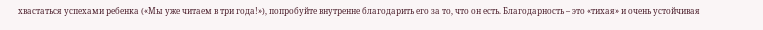хвастаться успехами ребенка («Мы уже читаем в три года!»), попробуйте внутренне благодарить его за то, что он есть. Благодарность – это «тихая» и очень устойчивая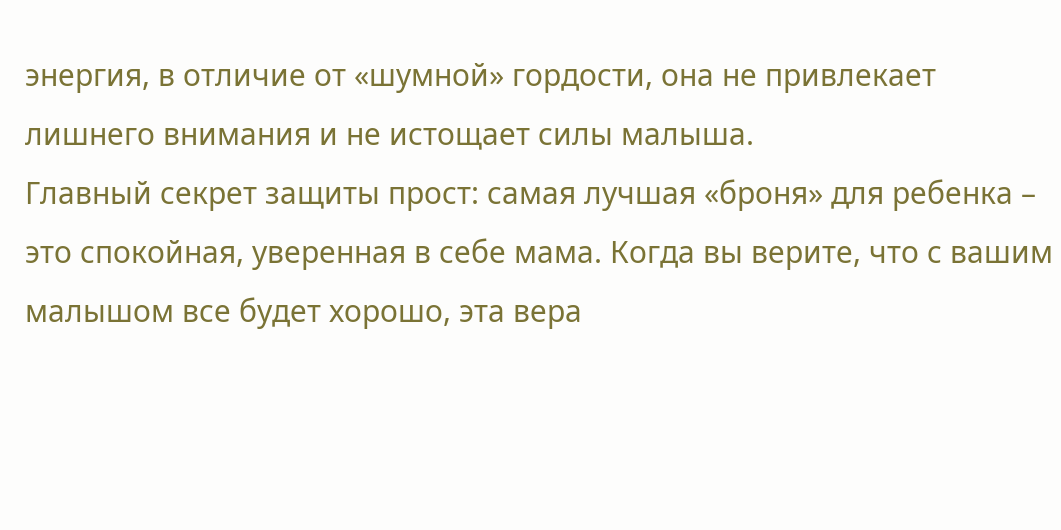энергия, в отличие от «шумной» гордости, она не привлекает лишнего внимания и не истощает силы малыша.
Главный секрет защиты прост: самая лучшая «броня» для ребенка – это спокойная, уверенная в себе мама. Когда вы верите, что с вашим малышом все будет хорошо, эта вера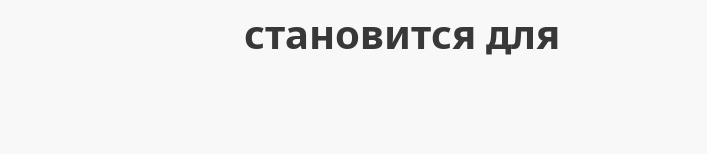становится для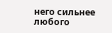него сильнее любого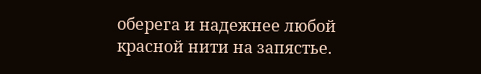оберега и надежнее любой красной нити на запястье.